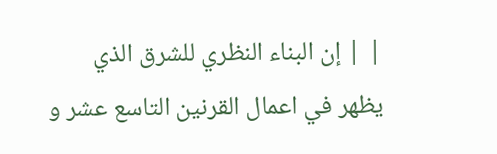| | إن البناء النظري للشرق الذي يظهر في اعمال القرنين التاسع عشر و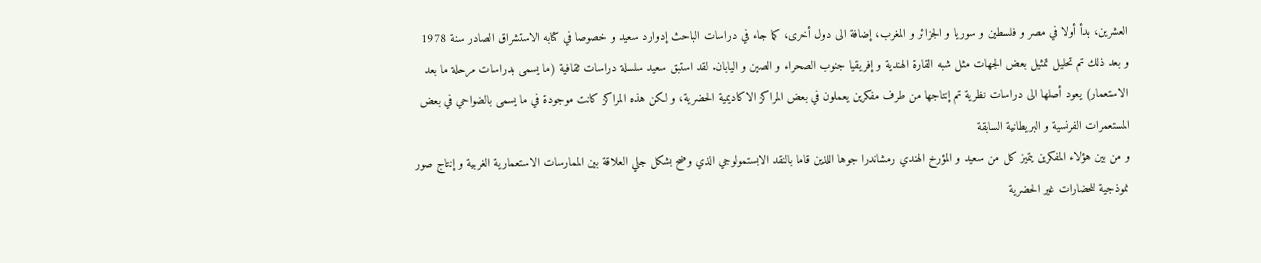العشرين، بدأ أولا في مصر و فلسطين و سوريا و الجزائر و المغرب، إضافة الى دول أخرى، كما جاء في دراسات الباحث إدوارد سعيد و خصوصا في كتابه الاستشراق الصادر سنة 1978
و بعد ذلك تم تحليل تمثيل بعض الجهات مثل شبه القارة الهندية و إفريقيا جنوب الصحراء و الصين و اليابان. لقد استبق سعيد سلسلة دراسات ثقافية (ما يسمى بدراسات مرحلة ما بعد الاستعمار) يعود أصلها الى دراسات نظرية تم إنتاجها من طرف مفكرين يعملون في بعض المراكز الاكاديمية الحضرية، و لكن هذه المراكز كانت موجودة في ما يسمى بالضواحي في بعض المستعمرات الفرنسية و البريطانية السابقة
و من بين هؤلاء المفكرين يتميز كل من سعيد و المؤرخ الهندي رمشاندرا جوها اللذين قاما بالنقد الابستمولوجي الذي وضح بشكل جلي العلاقة بين الممارسات الاستعمارية الغربية و إنتاج صور نموذجية للحضارات غير الحضرية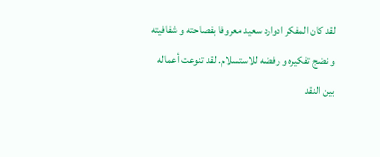لقد كان المفكر ادوارد سعيد معروفا بفصاحته و شفافيته و نضج تفكيره و رفضه للاستسلام. لقد تنوعت أعماله بين النقد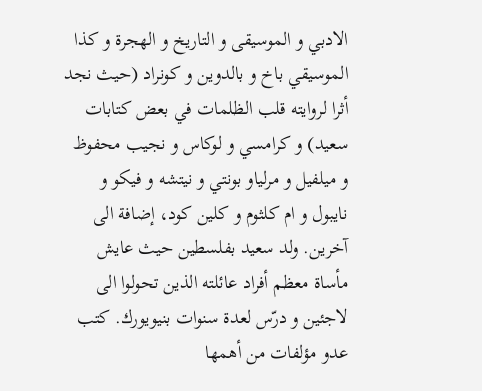الادبي و الموسيقى و التاريخ و الهجرة و كذا الموسيقي باخ و بالدوين و كونراد (حيث نجد أثرا لروايته قلب الظلمات في بعض كتابات سعيد) و كرامسي و لوكاس و نجيب محفوظ و ميلفيل و مرلياو بونتي و نيتشه و فيكو و نايبول و ام كلثوم و كلين كود، إضافة الى آخرين. ولد سعيد بفلسطين حيث عايش مأساة معظم أفراد عائلته الذين تحولوا الى لاجئين و درّس لعدة سنوات بنيويورك. كتب عدو مؤلفات من أهمها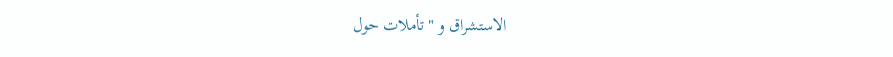الاستشراق و "تأملات حول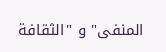المنفى" و "الثقافة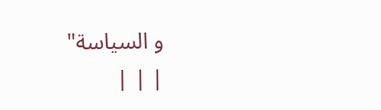و السياسة"
| | |